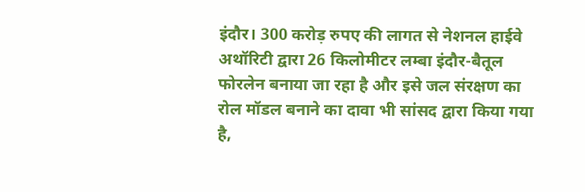इंदौर। 300 करोड़ रुपए की लागत से नेशनल हाईवे अथॉरिटी द्वारा 26 किलोमीटर लम्बा इंदौर-बैतूल फोरलेन बनाया जा रहा है और इसे जल संरक्षण का रोल मॉडल बनाने का दावा भी सांसद द्वारा किया गया है,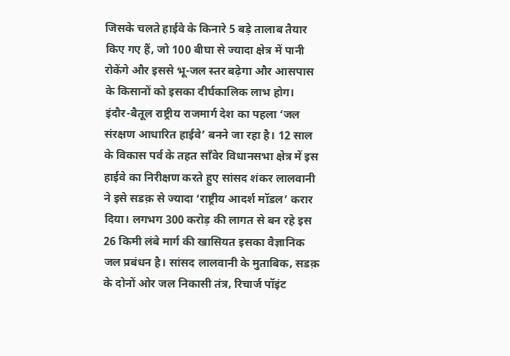जिसके चलते हाईवे के किनारे 5 बड़े तालाब तैयार किए गए हैं, जो 100 बीघा से ज्यादा क्षेत्र में पानी रोकेंगे और इससे भू-जल स्तर बढ़ेगा और आसपास के किसानों को इसका दीर्घकालिक लाभ होग।
इंदौर-बैतूल राष्ट्रीय राजमार्ग देश का पहला ‘जल संरक्षण आधारित हाईवे’ बनने जा रहा है। 12 साल के विकास पर्व के तहत साँवेर विधानसभा क्षेत्र में इस हाईवे का निरीक्षण करते हुए सांसद शंकर लालवानी ने इसे सडक़ से ज्यादा ‘राष्ट्रीय आदर्श मॉडल’ करार दिया। लगभग 300 करोड़ की लागत से बन रहे इस 26 किमी लंबे मार्ग की खासियत इसका वैज्ञानिक जल प्रबंधन है। सांसद लालवानी के मुताबिक, सडक़ के दोनों ओर जल निकासी तंत्र, रिचार्ज पॉइंट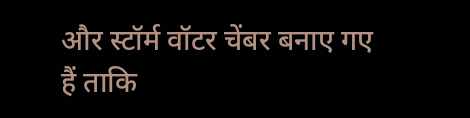और स्टॉर्म वॉटर चेंबर बनाए गए हैं ताकि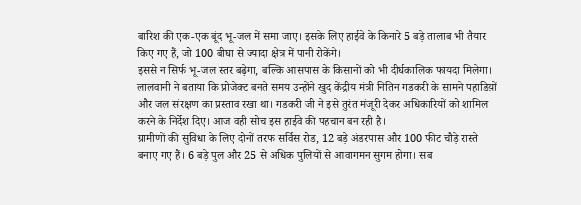बारिश की एक-एक बूंद भू-जल में समा जाए। इसके लिए हाईवे के किनारे 5 बड़े तालाब भी तैयार किए गए हैं, जो 100 बीघा से ज्यादा क्षेत्र में पानी रोकेंगे।
इससे न सिर्फ भू-जल स्तर बढ़ेगा, बल्कि आसपास के किसानों को भी दीर्घकालिक फायदा मिलेगा। लालवानी ने बताया कि प्रोजेक्ट बनते समय उन्होंने खुद केंद्रीय मंत्री नितिन गडकरी के सामने पहाडिय़ों और जल संरक्षण का प्रस्ताव रखा था। गडकरी जी ने इसे तुरंत मंजूरी देकर अधिकारियों को शामिल करने के निर्देश दिए। आज वही सोच इस हाईवे की पहचान बन रही है।
ग्रामीणों की सुविधा के लिए दोनों तरफ सर्विस रोड, 12 बड़े अंडरपास और 100 फीट चौड़े रास्ते बनाए गए हैं। 6 बड़े पुल और 25 से अधिक पुलियों से आवागमन सुगम होगा। सब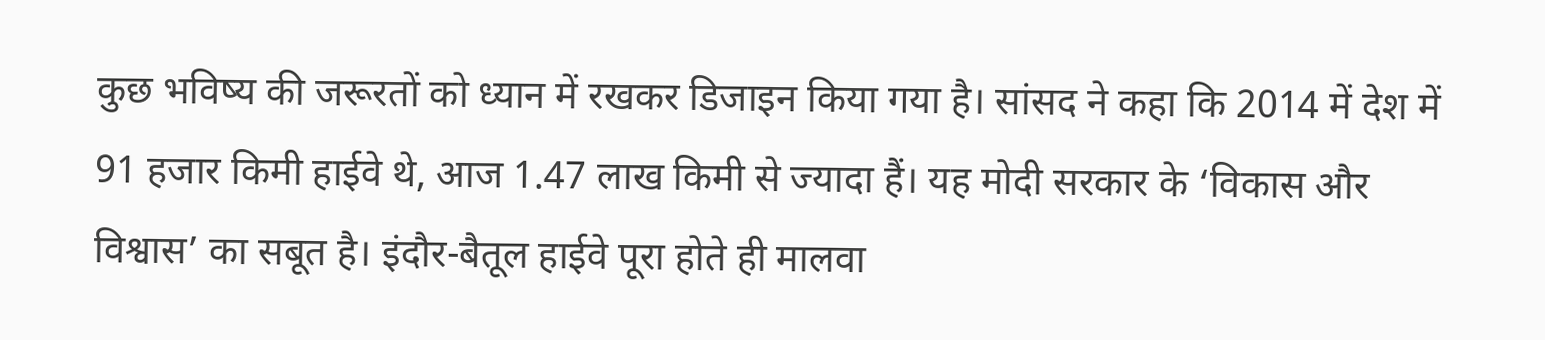कुछ भविष्य की जरूरतों को ध्यान में रखकर डिजाइन किया गया है। सांसद ने कहा कि 2014 में देश में 91 हजार किमी हाईवे थे, आज 1.47 लाख किमी से ज्यादा हैं। यह मोदी सरकार के ‘विकास और विश्वास’ का सबूत है। इंदौर-बैतूल हाईवे पूरा होते ही मालवा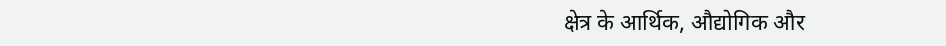क्षेत्र के आर्थिक, औद्योगिक और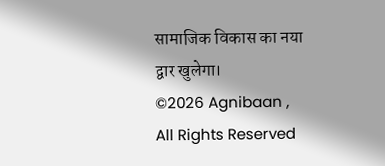सामाजिक विकास का नया द्वार खुलेगा।
©2026 Agnibaan , All Rights Reserved